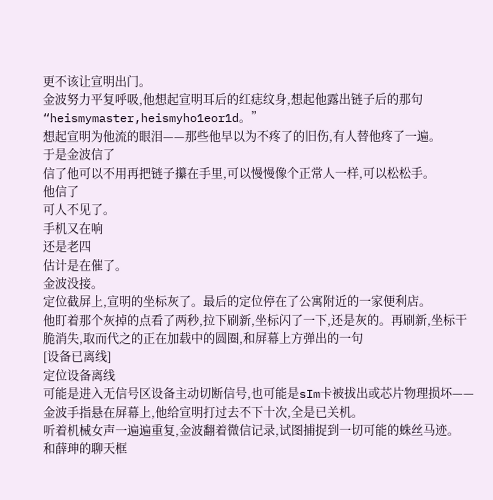更不该让宣明出门。
金波努力平复呼吸,他想起宣明耳后的红痣纹身,想起他露出链子后的那句“heismymaster,heismyho1eor1d。”
想起宣明为他流的眼泪——那些他早以为不疼了的旧伤,有人替他疼了一遍。
于是金波信了
信了他可以不用再把链子攥在手里,可以慢慢像个正常人一样,可以松松手。
他信了
可人不见了。
手机又在响
还是老四
估计是在催了。
金波没接。
定位截屏上,宣明的坐标灰了。最后的定位停在了公寓附近的一家便利店。
他盯着那个灰掉的点看了两秒,拉下刷新,坐标闪了一下,还是灰的。再刷新,坐标干脆消失,取而代之的正在加载中的圆圈,和屏幕上方弹出的一句
[设备已离线]
定位设备离线
可能是进入无信号区设备主动切断信号,也可能是sIm卡被拔出或芯片物理损坏——金波手指悬在屏幕上,他给宣明打过去不下十次,全是已关机。
听着机械女声一遍遍重复,金波翻着微信记录,试图捕捉到一切可能的蛛丝马迹。
和薛珅的聊天框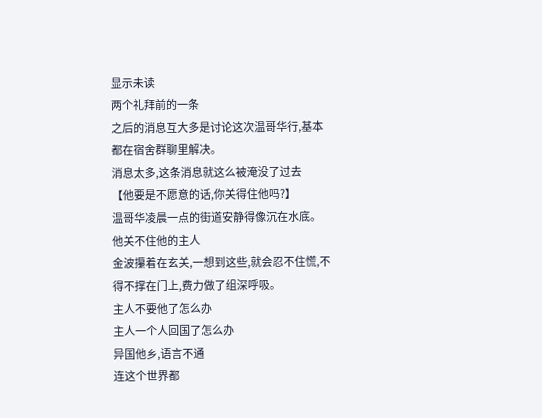显示未读
两个礼拜前的一条
之后的消息互大多是讨论这次温哥华行,基本都在宿舍群聊里解决。
消息太多,这条消息就这么被淹没了过去
【他要是不愿意的话,你关得住他吗?】
温哥华凌晨一点的街道安静得像沉在水底。
他关不住他的主人
金波攥着在玄关,一想到这些,就会忍不住慌,不得不撑在门上,费力做了组深呼吸。
主人不要他了怎么办
主人一个人回国了怎么办
异国他乡,语言不通
连这个世界都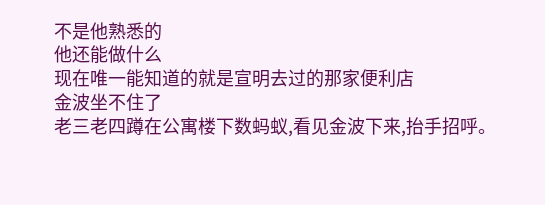不是他熟悉的
他还能做什么
现在唯一能知道的就是宣明去过的那家便利店
金波坐不住了
老三老四蹲在公寓楼下数蚂蚁,看见金波下来,抬手招呼。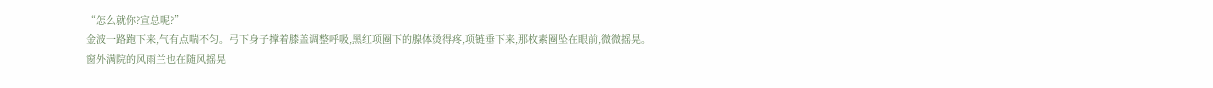“怎么就你?宣总呢?”
金波一路跑下来,气有点喘不匀。弓下身子撑着膝盖调整呼吸,黑红项圈下的腺体烫得疼,项链垂下来,那枚素圈坠在眼前,微微摇晃。
窗外满院的风雨兰也在随风摇晃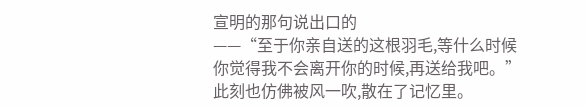宣明的那句说出口的
——“至于你亲自送的这根羽毛,等什么时候你觉得我不会离开你的时候,再送给我吧。”
此刻也仿佛被风一吹,散在了记忆里。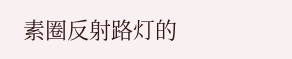素圈反射路灯的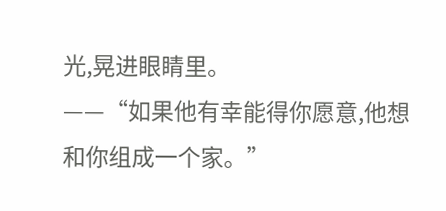光,晃进眼睛里。
——“如果他有幸能得你愿意,他想和你组成一个家。”